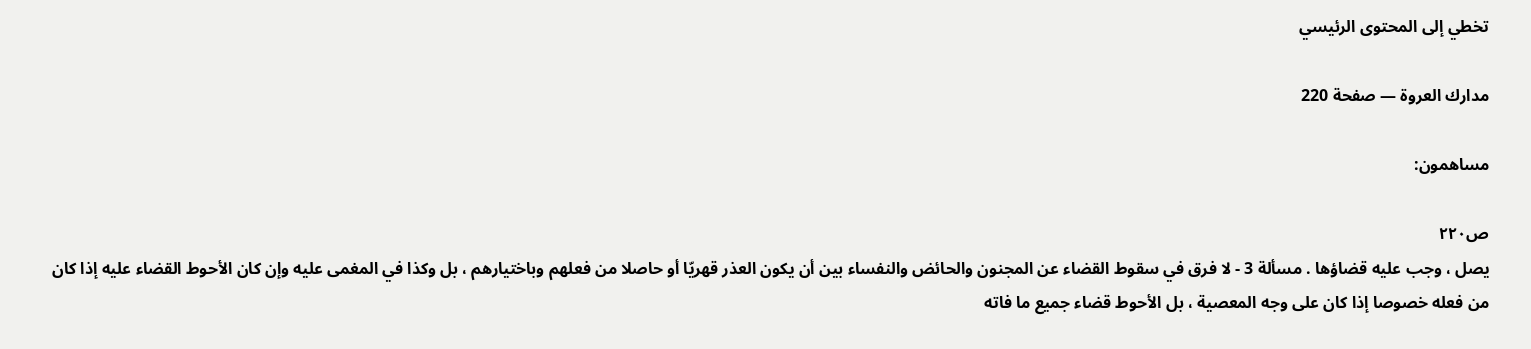تخطي إلى المحتوى الرئيسي

مدارك العروة — صفحة 220

مساهمون:

ص٢٢٠
يصل ، وجب عليه قضاؤها . مسألة 3 - لا فرق في سقوط القضاء عن المجنون والحائض والنفساء بين أن يكون العذر قهريّا أو حاصلا من فعلهم وباختيارهم ، بل وكذا في المغمى عليه وإن كان الأحوط القضاء عليه إذا كان من فعله خصوصا إذا كان على وجه المعصية ، بل الأحوط قضاء جميع ما فاته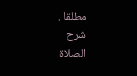مطلقا .
شرح
الصلاة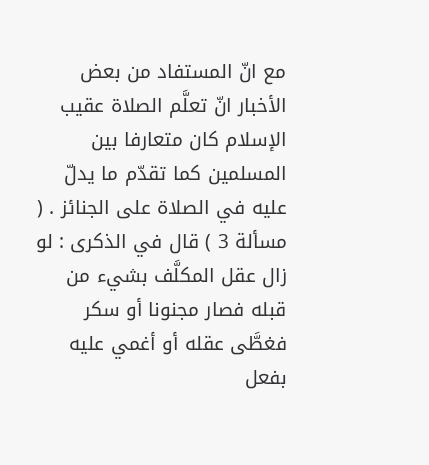مع انّ المستفاد من بعض الأخبار انّ تعلَّم الصلاة عقيب الإسلام كان متعارفا بين المسلمين كما تقدّم ما يدلّ عليه في الصلاة على الجنائز . ( مسألة 3 ) قال في الذكرى : لو زال عقل المكلَّف بشيء من قبله فصار مجنونا أو سكر فغطَّى عقله أو أغمي عليه بفعل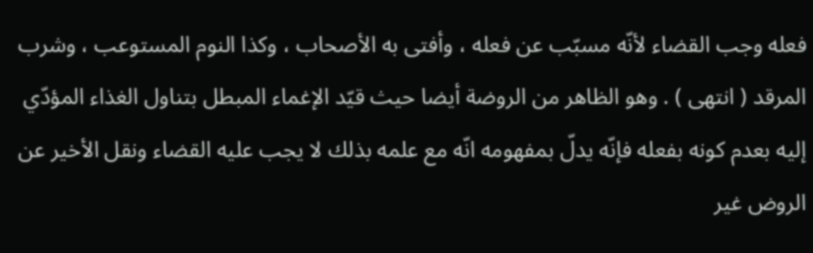فعله وجب القضاء لأنّه مسبّب عن فعله ، وأفتى به الأصحاب ، وكذا النوم المستوعب ، وشرب المرقد ( انتهى ) . وهو الظاهر من الروضة أيضا حيث قيّد الإغماء المبطل بتناول الغذاء المؤدّي إليه بعدم كونه بفعله فإنّه يدلّ بمفهومه انّه مع علمه بذلك لا يجب عليه القضاء ونقل الأخير عن الروض غير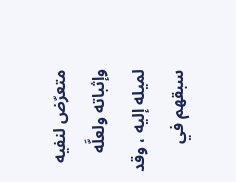متعرّض لنفيه وإثباته ولعلَّه لميله إليه ، وقد سبقهم في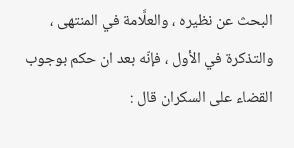البحث عن نظيره ، والعلَّامة في المنتهى ، والتذكرة في الأول ، فإنّه بعد ان حكم بوجوب القضاء على السكران قال :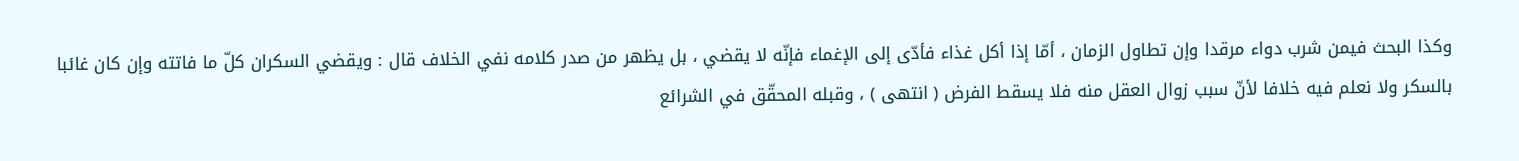وكذا البحث فيمن شرب دواء مرقدا وإن تطاول الزمان ، أمّا إذا أكل غذاء فأدّى إلى الإغماء فإنّه لا يقضي ، بل يظهر من صدر كلامه نفي الخلاف قال : ويقضي السكران كلّ ما فاتته وإن كان غائبا بالسكر ولا نعلم فيه خلافا لأنّ سبب زوال العقل منه فلا يسقط الفرض ( انتهى ) ، وقبله المحقّق في الشرائع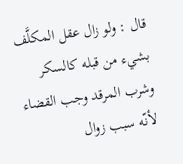قال : ولو زال عقل المكلَّف بشيء من قبله كالسكر وشرب المرقد وجب القضاء لأنّه سبب زوال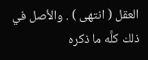العقل ( انتهى ) . والأصل في ذلك كلَّه ما ذكره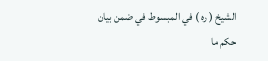الشيخ ( ره ) في المبسوط في ضمن بيان حكم ما